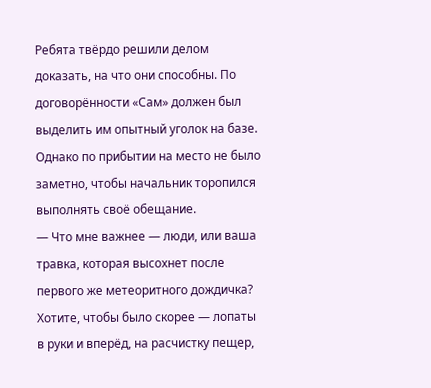Ребята твёрдо решили делом доказать, на что они способны. По договорённости «Сам» должен был выделить им опытный уголок на базе. Однако по прибытии на место не было заметно, чтобы начальник торопился выполнять своё обещание.
— Что мне важнее — люди, или ваша травка, которая высохнет после первого же метеоритного дождичка? Хотите, чтобы было скорее — лопаты в руки и вперёд, на расчистку пещер,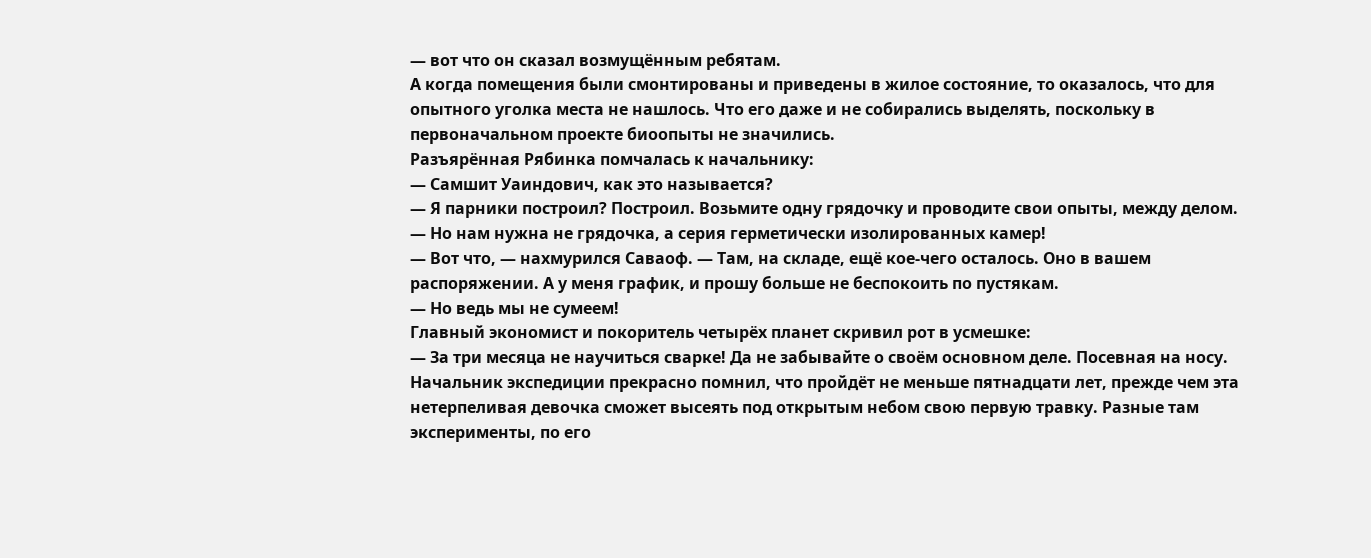— вот что он сказал возмущённым ребятам.
А когда помещения были смонтированы и приведены в жилое состояние, то оказалось, что для опытного уголка места не нашлось. Что его даже и не собирались выделять, поскольку в первоначальном проекте биоопыты не значились.
Разъярённая Рябинка помчалась к начальнику:
— Самшит Уаиндович, как это называется?
— Я парники построил? Построил. Возьмите одну грядочку и проводите свои опыты, между делом.
— Но нам нужна не грядочка, а серия герметически изолированных камер!
— Вот что, — нахмурился Саваоф. — Там, на складе, ещё кое-чего осталось. Оно в вашем распоряжении. А у меня график, и прошу больше не беспокоить по пустякам.
— Но ведь мы не сумеем!
Главный экономист и покоритель четырёх планет скривил рот в усмешке:
— За три месяца не научиться сварке! Да не забывайте о своём основном деле. Посевная на носу.
Начальник экспедиции прекрасно помнил, что пройдёт не меньше пятнадцати лет, прежде чем эта нетерпеливая девочка сможет высеять под открытым небом свою первую травку. Разные там эксперименты, по его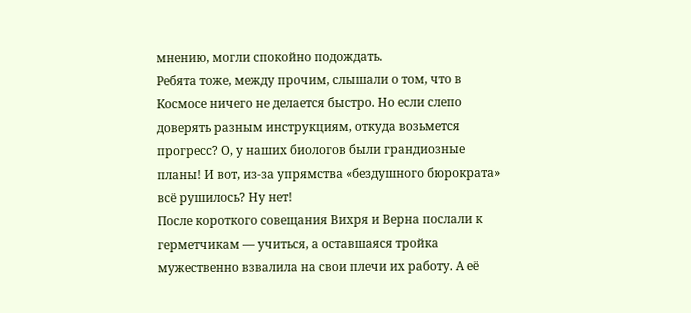мнению, могли спокойно подождать.
Ребята тоже, между прочим, слышали о том, что в Космосе ничего не делается быстро. Но если слепо доверять разным инструкциям, откуда возьмется прогресс? О, у наших биологов были грандиозные планы! И вот, из-за упрямства «бездушного бюрократа» всё рушилось? Ну нет!
После короткого совещания Вихря и Верна послали к герметчикам — учиться, а оставшаяся тройка мужественно взвалила на свои плечи их работу. А её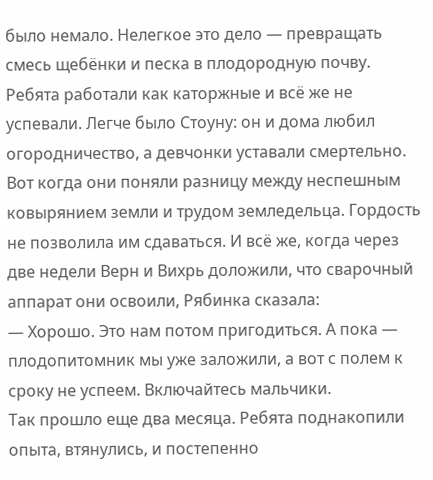было немало. Нелегкое это дело — превращать смесь щебёнки и песка в плодородную почву.
Ребята работали как каторжные и всё же не успевали. Легче было Стоуну: он и дома любил огородничество, а девчонки уставали смертельно. Вот когда они поняли разницу между неспешным ковырянием земли и трудом земледельца. Гордость не позволила им сдаваться. И всё же, когда через две недели Верн и Вихрь доложили, что сварочный аппарат они освоили, Рябинка сказала:
— Хорошо. Это нам потом пригодиться. А пока — плодопитомник мы уже заложили, а вот с полем к сроку не успеем. Включайтесь мальчики.
Так прошло еще два месяца. Ребята поднакопили опыта, втянулись, и постепенно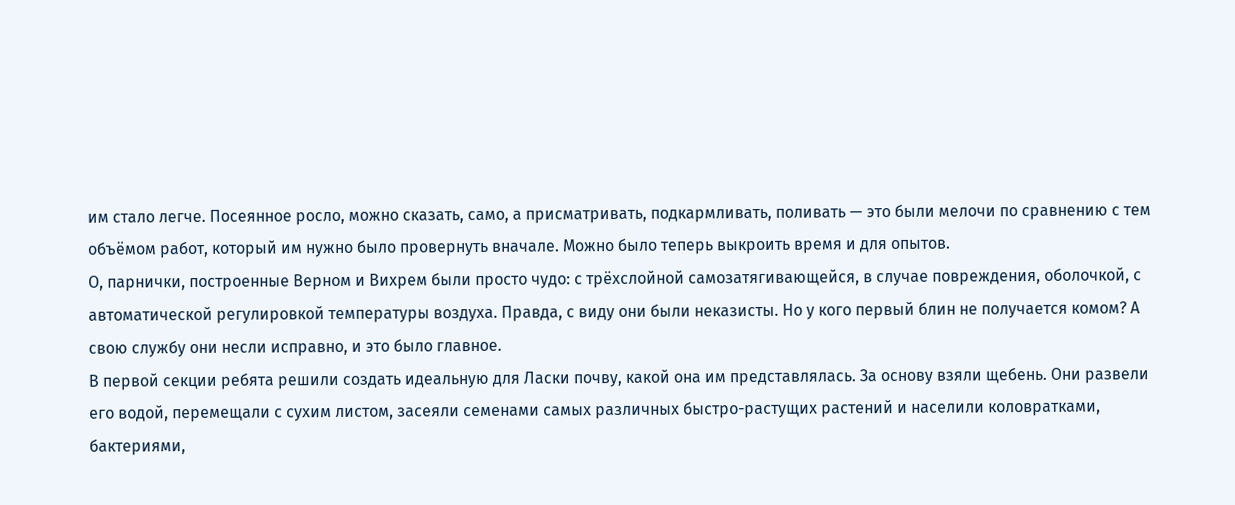им стало легче. Посеянное росло, можно сказать, само, а присматривать, подкармливать, поливать — это были мелочи по сравнению с тем объёмом работ, который им нужно было провернуть вначале. Можно было теперь выкроить время и для опытов.
О, парнички, построенные Верном и Вихрем были просто чудо: с трёхслойной самозатягивающейся, в случае повреждения, оболочкой, с автоматической регулировкой температуры воздуха. Правда, с виду они были неказисты. Но у кого первый блин не получается комом? А свою службу они несли исправно, и это было главное.
В первой секции ребята решили создать идеальную для Ласки почву, какой она им представлялась. За основу взяли щебень. Они развели его водой, перемещали с сухим листом, засеяли семенами самых различных быстро-растущих растений и населили коловратками, бактериями,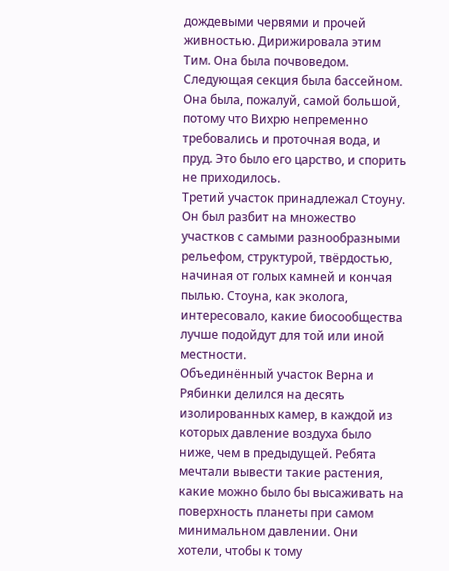дождевыми червями и прочей живностью. Дирижировала этим Тим. Она была почвоведом.
Следующая секция была бассейном. Она была, пожалуй, самой большой, потому что Вихрю непременно требовались и проточная вода, и пруд. Это было его царство, и спорить не приходилось.
Третий участок принадлежал Стоуну. Он был разбит на множество участков с самыми разнообразными рельефом, структурой, твёрдостью, начиная от голых камней и кончая пылью. Стоуна, как эколога, интересовало, какие биосообщества лучше подойдут для той или иной местности.
Объединённый участок Верна и Рябинки делился на десять изолированных камер, в каждой из которых давление воздуха было ниже, чем в предыдущей. Ребята мечтали вывести такие растения, какие можно было бы высаживать на поверхность планеты при самом минимальном давлении. Они хотели, чтобы к тому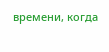времени, когда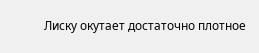Лиску окутает достаточно плотное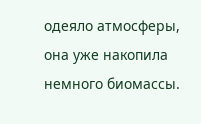одеяло атмосферы, она уже накопила немного биомассы.